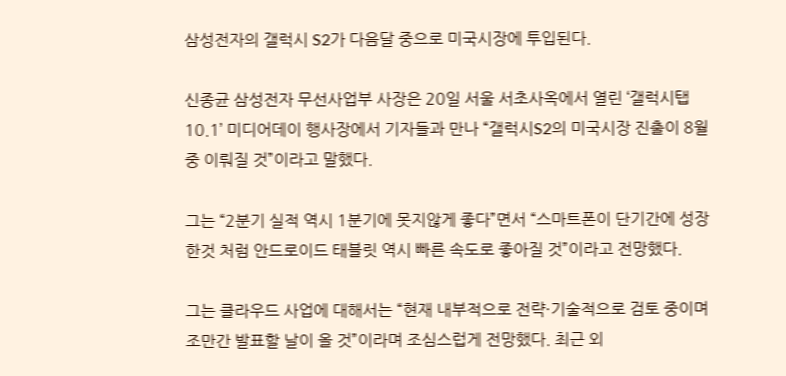삼성전자의 갤럭시 S2가 다음달 중으로 미국시장에 투입된다.

신종균 삼성전자 무선사업부 사장은 20일 서울 서초사옥에서 열린 ‘갤럭시탭10.1’ 미디어데이 행사장에서 기자들과 만나 “갤럭시S2의 미국시장 진출이 8월 중 이뤄질 것”이라고 말했다.

그는 “2분기 실적 역시 1분기에 못지않게 좋다”면서 “스마트폰이 단기간에 성장한것 처럼 안드로이드 태블릿 역시 빠른 속도로 좋아질 것”이라고 전망했다.

그는 클라우드 사업에 대해서는 “현재 내부적으로 전략·기술적으로 검토 중이며 조만간 발표할 날이 올 것”이라며 조심스럽게 전망했다. 최근 외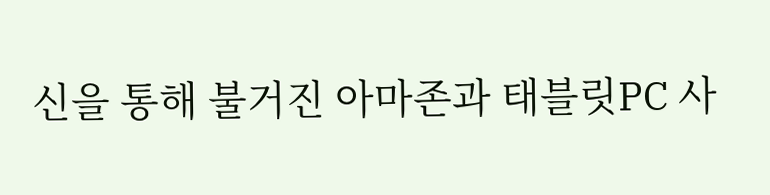신을 통해 불거진 아마존과 태블릿PC 사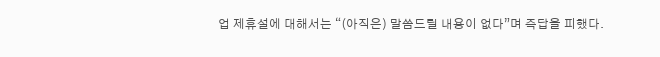업 제휴설에 대해서는 “(아직은) 말씀드릴 내용이 없다”며 즉답을 피했다.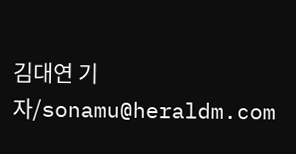김대연 기자/sonamu@heraldm.com